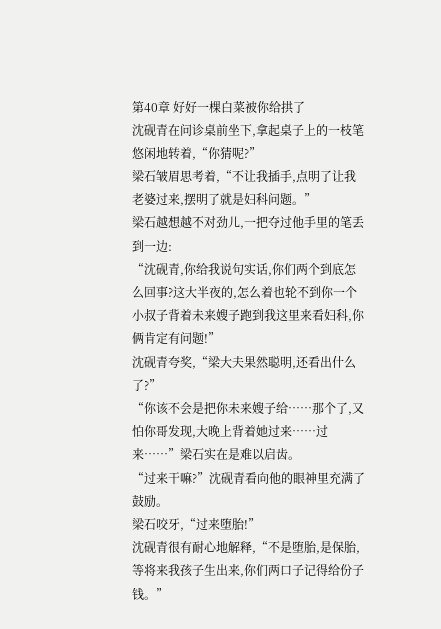第40章 好好一棵白菜被你给拱了
沈砚青在问诊桌前坐下,拿起桌子上的一枝笔悠闲地转着,“你猜呢?”
梁石皱眉思考着,“不让我插手,点明了让我老婆过来,摆明了就是妇科问题。”
梁石越想越不对劲儿,一把夺过他手里的笔丢到一边:
“沈砚青,你给我说句实话,你们两个到底怎么回事?这大半夜的,怎么着也轮不到你一个小叔子背着未来嫂子跑到我这里来看妇科,你俩肯定有问题!”
沈砚青夸奖,“梁大夫果然聪明,还看出什么了?”
“你该不会是把你未来嫂子给……那个了,又怕你哥发现,大晚上背着她过来……过来……”梁石实在是难以启齿。
“过来干嘛?”沈砚青看向他的眼神里充满了鼓励。
梁石咬牙,“过来堕胎!”
沈砚青很有耐心地解释,“不是堕胎,是保胎,等将来我孩子生出来,你们两口子记得给份子钱。”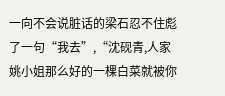一向不会说脏话的梁石忍不住彪了一句“我去”,“沈砚青,人家姚小姐那么好的一棵白菜就被你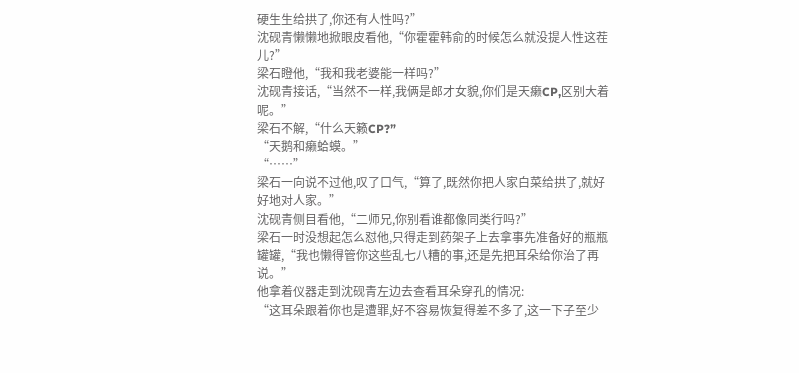硬生生给拱了,你还有人性吗?”
沈砚青懒懒地掀眼皮看他,“你霍霍韩俞的时候怎么就没提人性这茬儿?”
梁石瞪他,“我和我老婆能一样吗?”
沈砚青接话,“当然不一样,我俩是郎才女貌,你们是天癞CP,区别大着呢。”
梁石不解,“什么天籁CP?”
“天鹅和癞蛤蟆。”
“……”
梁石一向说不过他,叹了口气,“算了,既然你把人家白菜给拱了,就好好地对人家。”
沈砚青侧目看他,“二师兄,你别看谁都像同类行吗?”
梁石一时没想起怎么怼他,只得走到药架子上去拿事先准备好的瓶瓶罐罐,“我也懒得管你这些乱七八糟的事,还是先把耳朵给你治了再说。”
他拿着仪器走到沈砚青左边去查看耳朵穿孔的情况:
“这耳朵跟着你也是遭罪,好不容易恢复得差不多了,这一下子至少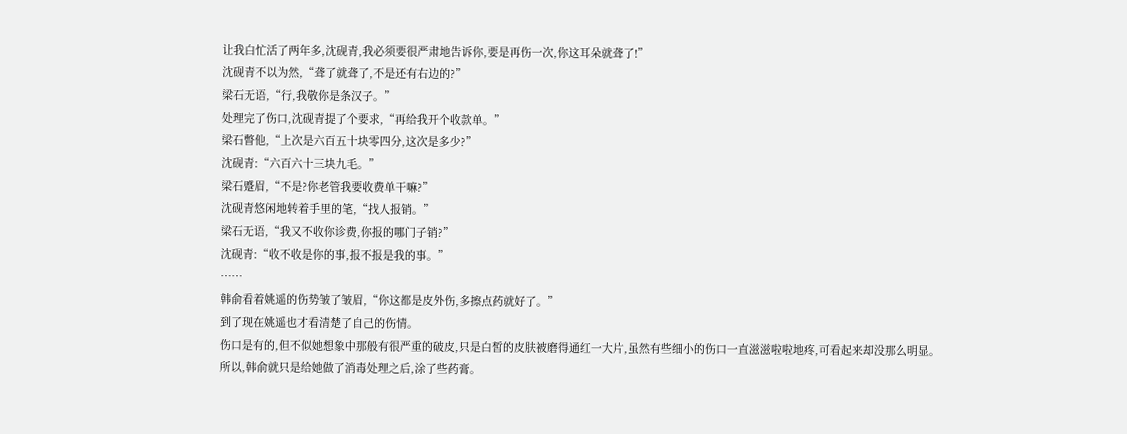让我白忙活了两年多,沈砚青,我必须要很严肃地告诉你,要是再伤一次,你这耳朵就聋了!”
沈砚青不以为然,“聋了就聋了,不是还有右边的?”
梁石无语,“行,我敬你是条汉子。”
处理完了伤口,沈砚青提了个要求,“再给我开个收款单。”
梁石瞥他,“上次是六百五十块零四分,这次是多少?”
沈砚青:“六百六十三块九毛。”
梁石蹙眉,“不是?你老管我要收费单干嘛?”
沈砚青悠闲地转着手里的笔,“找人报销。”
梁石无语,“我又不收你诊费,你报的哪门子销?”
沈砚青:“收不收是你的事,报不报是我的事。”
……
韩俞看着姚遥的伤势皱了皱眉,“你这都是皮外伤,多擦点药就好了。”
到了现在姚遥也才看清楚了自己的伤情。
伤口是有的,但不似她想象中那般有很严重的破皮,只是白皙的皮肤被磨得通红一大片,虽然有些细小的伤口一直滋滋啦啦地疼,可看起来却没那么明显。
所以,韩俞就只是给她做了消毒处理之后,涂了些药膏。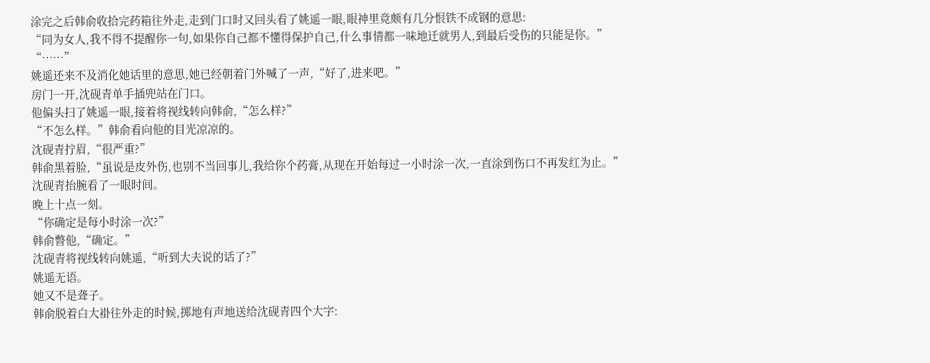涂完之后韩俞收拾完药箱往外走,走到门口时又回头看了姚遥一眼,眼神里竟颇有几分恨铁不成钢的意思:
“同为女人,我不得不提醒你一句,如果你自己都不懂得保护自己,什么事情都一味地迁就男人,到最后受伤的只能是你。”
“……”
姚遥还来不及消化她话里的意思,她已经朝着门外喊了一声,“好了,进来吧。”
房门一开,沈砚青单手插兜站在门口。
他偏头扫了姚遥一眼,接着将视线转向韩俞,“怎么样?”
“不怎么样。”韩俞看向他的目光凉凉的。
沈砚青拧眉,“很严重?”
韩俞黑着脸,“虽说是皮外伤,也别不当回事儿,我给你个药膏,从现在开始每过一小时涂一次,一直涂到伤口不再发红为止。”
沈砚青抬腕看了一眼时间。
晚上十点一刻。
“你确定是每小时涂一次?”
韩俞瞥他,“确定。”
沈砚青将视线转向姚遥,“听到大夫说的话了?”
姚遥无语。
她又不是聋子。
韩俞脱着白大褂往外走的时候,掷地有声地送给沈砚青四个大字: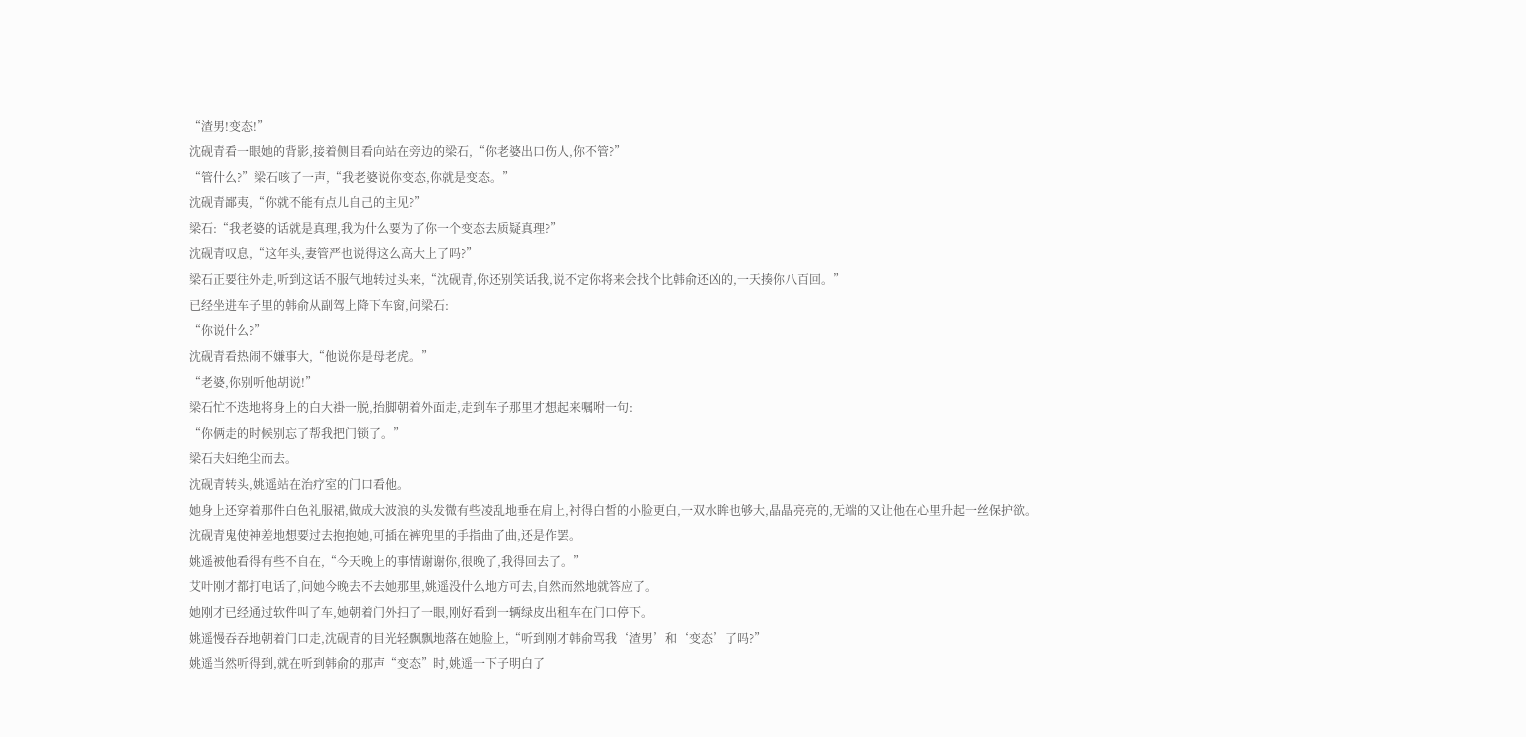“渣男!变态!”
沈砚青看一眼她的背影,接着侧目看向站在旁边的梁石,“你老婆出口伤人,你不管?”
“管什么?”梁石咳了一声,“我老婆说你变态,你就是变态。”
沈砚青鄙夷,“你就不能有点儿自己的主见?”
梁石:“我老婆的话就是真理,我为什么要为了你一个变态去质疑真理?”
沈砚青叹息,“这年头,妻管严也说得这么高大上了吗?”
梁石正要往外走,听到这话不服气地转过头来,“沈砚青,你还别笑话我,说不定你将来会找个比韩俞还凶的,一天揍你八百回。”
已经坐进车子里的韩俞从副驾上降下车窗,问梁石:
“你说什么?”
沈砚青看热闹不嫌事大,“他说你是母老虎。”
“老婆,你别听他胡说!”
梁石忙不迭地将身上的白大褂一脱,抬脚朝着外面走,走到车子那里才想起来嘱咐一句:
“你俩走的时候别忘了帮我把门锁了。”
梁石夫妇绝尘而去。
沈砚青转头,姚遥站在治疗室的门口看他。
她身上还穿着那件白色礼服裙,做成大波浪的头发微有些凌乱地垂在肩上,衬得白皙的小脸更白,一双水眸也够大,晶晶亮亮的,无端的又让他在心里升起一丝保护欲。
沈砚青鬼使神差地想要过去抱抱她,可插在裤兜里的手指曲了曲,还是作罢。
姚遥被他看得有些不自在,“今天晚上的事情谢谢你,很晚了,我得回去了。”
艾叶刚才都打电话了,问她今晚去不去她那里,姚遥没什么地方可去,自然而然地就答应了。
她刚才已经通过软件叫了车,她朝着门外扫了一眼,刚好看到一辆绿皮出租车在门口停下。
姚遥慢吞吞地朝着门口走,沈砚青的目光轻飘飘地落在她脸上,“听到刚才韩俞骂我‘渣男’和‘变态’了吗?”
姚遥当然听得到,就在听到韩俞的那声“变态”时,姚遥一下子明白了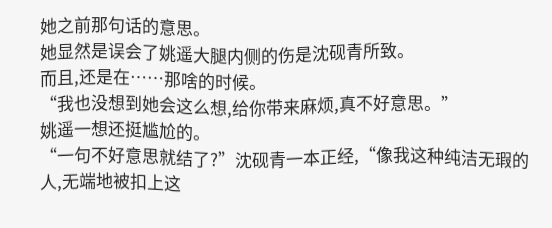她之前那句话的意思。
她显然是误会了姚遥大腿内侧的伤是沈砚青所致。
而且,还是在……那啥的时候。
“我也没想到她会这么想,给你带来麻烦,真不好意思。”
姚遥一想还挺尴尬的。
“一句不好意思就结了?”沈砚青一本正经,“像我这种纯洁无瑕的人,无端地被扣上这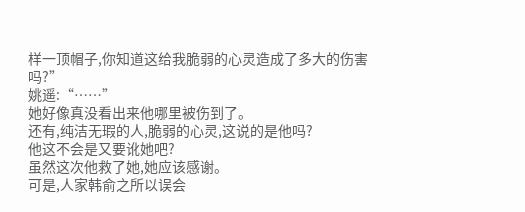样一顶帽子,你知道这给我脆弱的心灵造成了多大的伤害吗?”
姚遥:“……”
她好像真没看出来他哪里被伤到了。
还有,纯洁无瑕的人,脆弱的心灵,这说的是他吗?
他这不会是又要讹她吧?
虽然这次他救了她,她应该感谢。
可是,人家韩俞之所以误会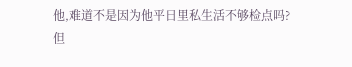他,难道不是因为他平日里私生活不够检点吗?
但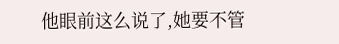他眼前这么说了,她要不管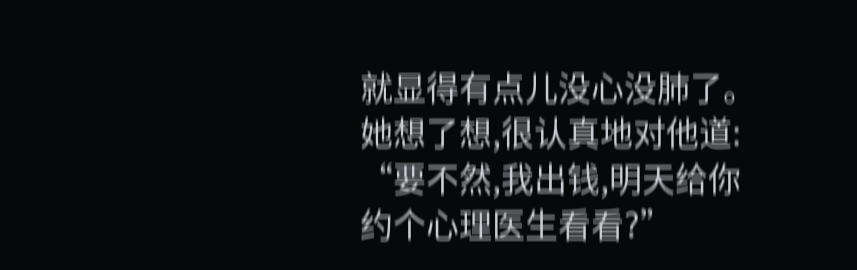就显得有点儿没心没肺了。
她想了想,很认真地对他道:
“要不然,我出钱,明天给你约个心理医生看看?”